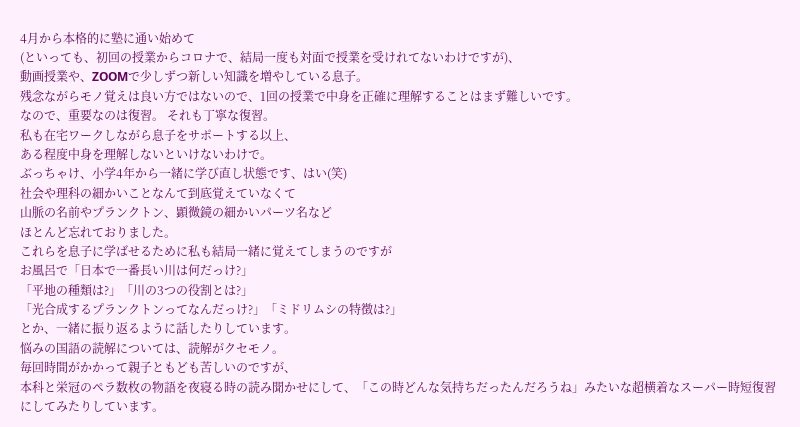4月から本格的に塾に通い始めて
(といっても、初回の授業からコロナで、結局一度も対面で授業を受けれてないわけですが)、
動画授業や、ZOOMで少しずつ新しい知識を増やしている息子。
残念ながらモノ覚えは良い方ではないので、1回の授業で中身を正確に理解することはまず難しいです。
なので、重要なのは復習。 それも丁寧な復習。
私も在宅ワークしながら息子をサポートする以上、
ある程度中身を理解しないといけないわけで。
ぶっちゃけ、小学4年から一緒に学び直し状態です、はい(笑)
社会や理科の細かいことなんて到底覚えていなくて
山脈の名前やプランクトン、顕微鏡の細かいパーツ名など
ほとんど忘れておりました。
これらを息子に学ばせるために私も結局一緒に覚えてしまうのですが
お風呂で「日本で一番長い川は何だっけ?」
「平地の種類は?」「川の3つの役割とは?」
「光合成するプランクトンってなんだっけ?」「ミドリムシの特徴は?」
とか、一緒に振り返るように話したりしています。
悩みの国語の読解については、読解がクセモノ。
毎回時間がかかって親子ともども苦しいのですが、
本科と栄冠のペラ数枚の物語を夜寝る時の読み聞かせにして、「この時どんな気持ちだったんだろうね」みたいな超横着なスーパー時短復習にしてみたりしています。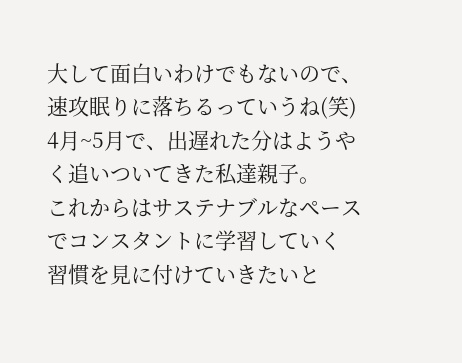大して面白いわけでもないので、速攻眠りに落ちるっていうね(笑)
4月~5月で、出遅れた分はようやく追いついてきた私達親子。
これからはサステナブルなペースでコンスタントに学習していく
習慣を見に付けていきたいと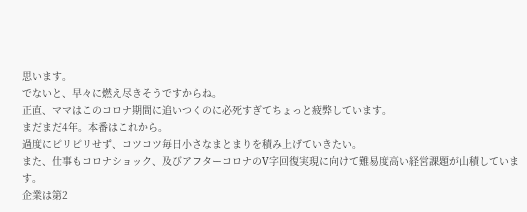思います。
でないと、早々に燃え尽きそうですからね。
正直、ママはこのコロナ期間に追いつくのに必死すぎてちょっと疲弊しています。
まだまだ4年。本番はこれから。
過度にピリピリせず、コツコツ毎日小さなまとまりを積み上げていきたい。
また、仕事もコロナショック、及びアフターコロナのV字回復実現に向けて難易度高い経営課題が山積しています。
企業は第2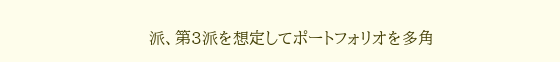派、第3派を想定してポートフォリオを多角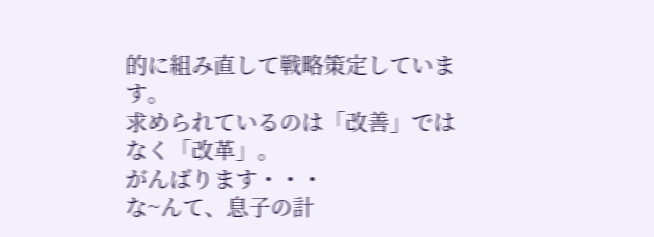的に組み直して戦略策定しています。
求められているのは「改善」ではなく「改革」。
がんばります・・・
な~んて、息子の計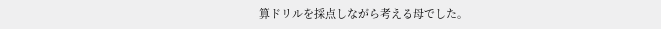算ドリルを採点しながら考える母でした。